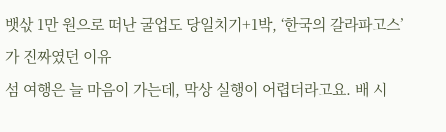뱃삯 1만 원으로 떠난 굴업도 당일치기+1박, ‘한국의 갈라파고스’가 진짜였던 이유
섬 여행은 늘 마음이 가는데, 막상 실행이 어렵더라고요. 배 시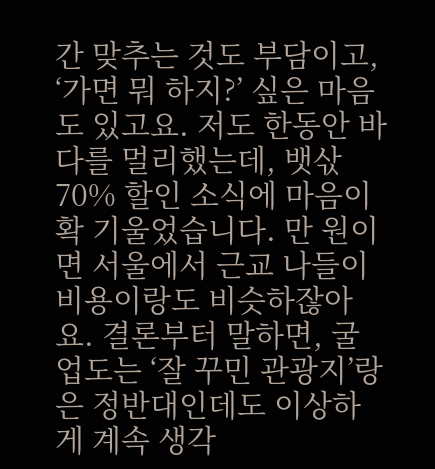간 맞추는 것도 부담이고, ‘가면 뭐 하지?’ 싶은 마음도 있고요. 저도 한동안 바다를 멀리했는데, 뱃삯 70% 할인 소식에 마음이 확 기울었습니다. 만 원이면 서울에서 근교 나들이 비용이랑도 비슷하잖아요. 결론부터 말하면, 굴업도는 ‘잘 꾸민 관광지’랑은 정반대인데도 이상하게 계속 생각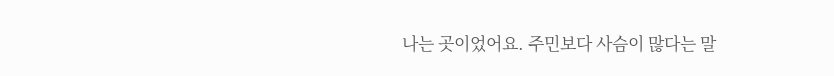나는 곳이었어요. 주민보다 사슴이 많다는 말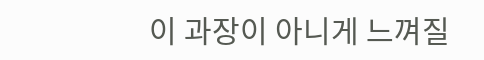이 과장이 아니게 느껴질